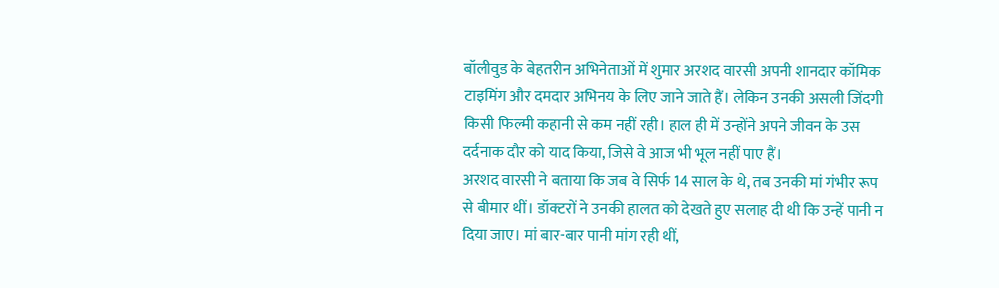बॉलीवुड के बेहतरीन अभिनेताओं में शुमार अरशद वारसी अपनी शानदार कॉमिक टाइमिंग और दमदार अभिनय के लिए जाने जाते हैं। लेकिन उनकी असली जिंदगी किसी फिल्मी कहानी से कम नहीं रही। हाल ही में उन्होंने अपने जीवन के उस दर्दनाक दौर को याद किया, जिसे वे आज भी भूल नहीं पाए हैं।
अरशद वारसी ने बताया कि जब वे सिर्फ 14 साल के थे, तब उनकी मां गंभीर रूप से बीमार थीं। डॉक्टरों ने उनकी हालत को देखते हुए सलाह दी थी कि उन्हें पानी न दिया जाए। मां बार-बार पानी मांग रही थीं,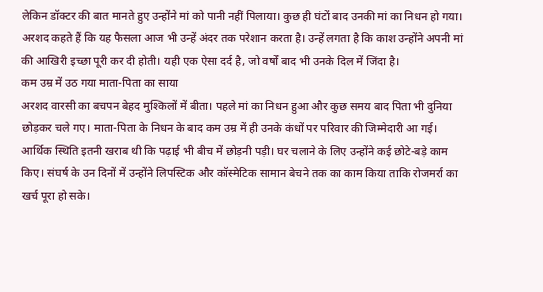लेकिन डॉक्टर की बात मानते हुए उन्होंने मां को पानी नहीं पिलाया। कुछ ही घंटों बाद उनकी मां का निधन हो गया।
अरशद कहते हैं कि यह फैसला आज भी उन्हें अंदर तक परेशान करता है। उन्हें लगता है कि काश उन्होंने अपनी मां की आखिरी इच्छा पूरी कर दी होती। यही एक ऐसा दर्द है, जो वर्षों बाद भी उनके दिल में जिंदा है।
कम उम्र में उठ गया माता-पिता का साया
अरशद वारसी का बचपन बेहद मुश्किलों में बीता। पहले मां का निधन हुआ और कुछ समय बाद पिता भी दुनिया छोड़कर चले गए। माता-पिता के निधन के बाद कम उम्र में ही उनके कंधों पर परिवार की जिम्मेदारी आ गई।
आर्थिक स्थिति इतनी खराब थी कि पढ़ाई भी बीच में छोड़नी पड़ी। घर चलाने के लिए उन्होंने कई छोटे-बड़े काम किए। संघर्ष के उन दिनों में उन्होंने लिपस्टिक और कॉस्मेटिक सामान बेचने तक का काम किया ताकि रोजमर्रा का खर्च पूरा हो सके।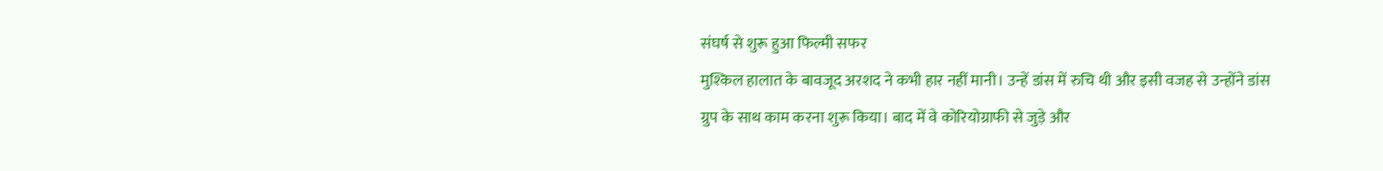संघर्ष से शुरू हुआ फिल्मी सफर
मुश्किल हालात के बावजूद अरशद ने कभी हार नहीं मानी। उन्हें डांस में रुचि थी और इसी वजह से उन्होंने डांस ग्रुप के साथ काम करना शुरू किया। बाद में वे कोरियोग्राफी से जुड़े और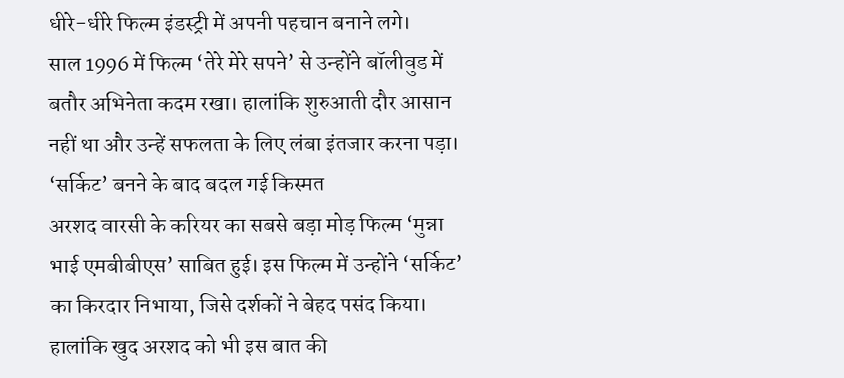धीरे-धीरे फिल्म इंडस्ट्री में अपनी पहचान बनाने लगे।
साल 1996 में फिल्म ‘तेरे मेरे सपने’ से उन्होंने बॉलीवुड में बतौर अभिनेता कदम रखा। हालांकि शुरुआती दौर आसान नहीं था और उन्हें सफलता के लिए लंबा इंतजार करना पड़ा।
‘सर्किट’ बनने के बाद बदल गई किस्मत
अरशद वारसी के करियर का सबसे बड़ा मोड़ फिल्म ‘मुन्ना भाई एमबीबीएस’ साबित हुई। इस फिल्म में उन्होंने ‘सर्किट’ का किरदार निभाया, जिसे दर्शकों ने बेहद पसंद किया। हालांकि खुद अरशद को भी इस बात की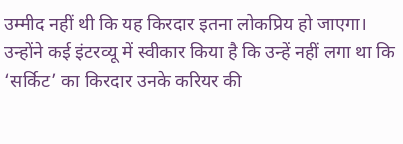उम्मीद नहीं थी कि यह किरदार इतना लोकप्रिय हो जाएगा।
उन्होंने कई इंटरव्यू में स्वीकार किया है कि उन्हें नहीं लगा था कि ‘सर्किट’ का किरदार उनके करियर की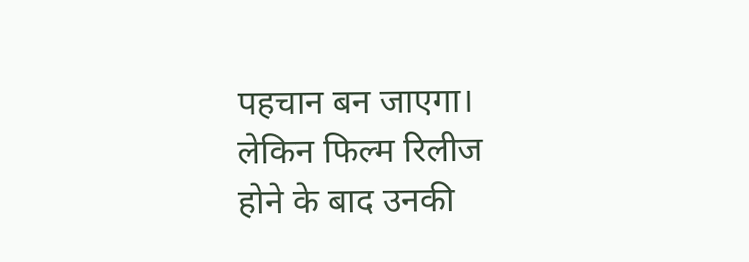पहचान बन जाएगा। लेकिन फिल्म रिलीज होने के बाद उनकी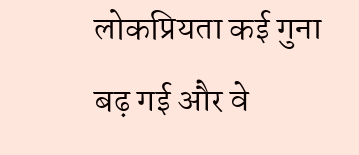लोकप्रियता कई गुना बढ़ गई और वे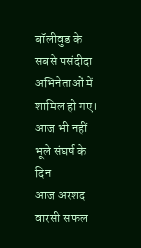बॉलीवुड के सबसे पसंदीदा अभिनेताओं में शामिल हो गए।
आज भी नहीं भूले संघर्ष के दिन
आज अरशद वारसी सफल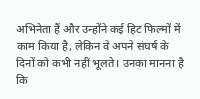अभिनेता हैं और उन्होंने कई हिट फिल्मों में काम किया है, लेकिन वे अपने संघर्ष के दिनों को कभी नहीं भूलते। उनका मानना है कि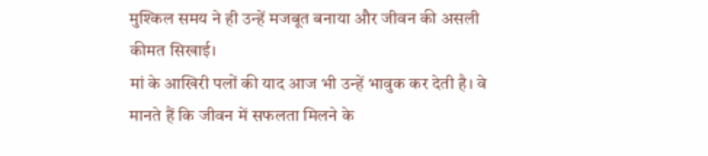मुश्किल समय ने ही उन्हें मजबूत बनाया और जीवन की असली कीमत सिखाई।
मां के आखिरी पलों की याद आज भी उन्हें भावुक कर देती है। वे मानते हैं कि जीवन में सफलता मिलने के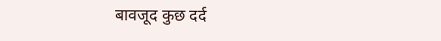बावजूद कुछ दर्द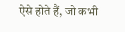ऐसे होते हैं, जो कभी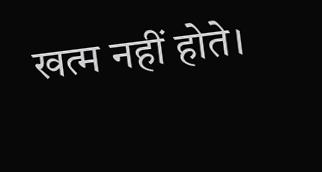खत्म नहीं होते।